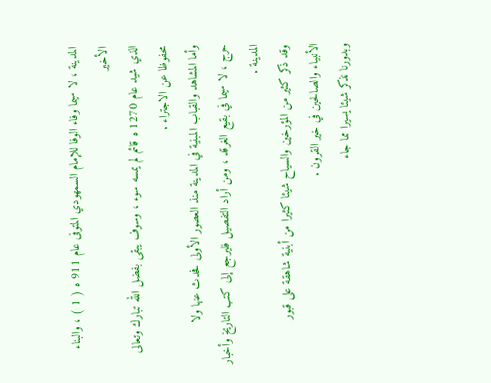المدينة ، لا سيما وفاء الوفا للإمام السمهودي المتوفى عام 911 ه ( 1 ) ، والبناء الأخير
الذي شيد عام 1270 ه قائم لم يمسه سوء ، وسوف يبقى بفضل الله تبارك وتعالى
محفوظا عن الاجتراء .
وأما المشاهد والقباب المبنية في المدينة منذ العصور الأولى فحدث عنها ولا
حرج ، لا سيما في بقيع الغرقد ، ومن أراد التفصيل فليرجع إلى كتب التاريخ وأخبار
المدينة .
وقد ذكر كثير من المؤرخين والسياح شيئا كثيرا من أبنية شاهقة على قبور
الأنبياء والصالحين في خير القرون .
وبدورنا نذكر شيئا يسيرا مما جاء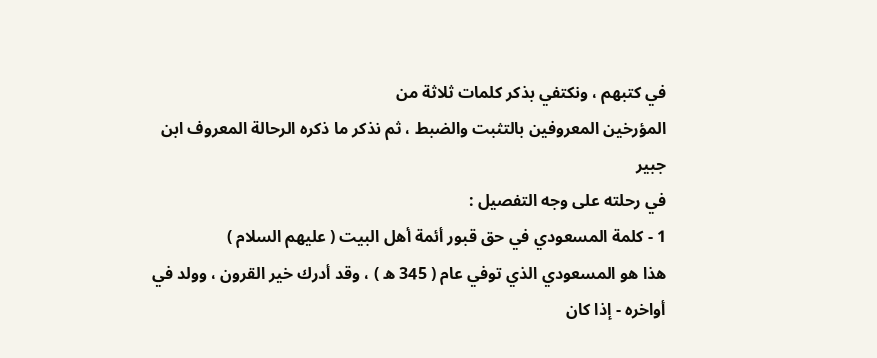في كتبهم ، ونكتفي بذكر كلمات ثلاثة من
المؤرخين المعروفين بالتثبت والضبط ، ثم نذكر ما ذكره الرحالة المعروف ابن جبير
في رحلته على وجه التفصيل :
1 - كلمة المسعودي في حق قبور أئمة أهل البيت ( عليهم السلام )
هذا هو المسعودي الذي توفي عام ( 345 ه ) ، وقد أدرك خير القرون ، وولد في
أواخره - إذا كان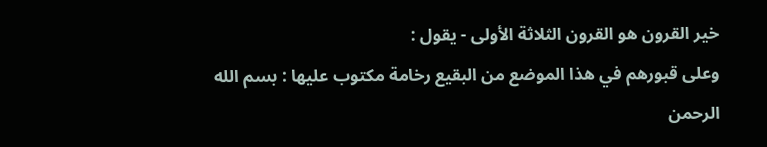خير القرون هو القرون الثلاثة الأولى - يقول :
وعلى قبورهم في هذا الموضع من البقيع رخامة مكتوب عليها : بسم الله
الرحمن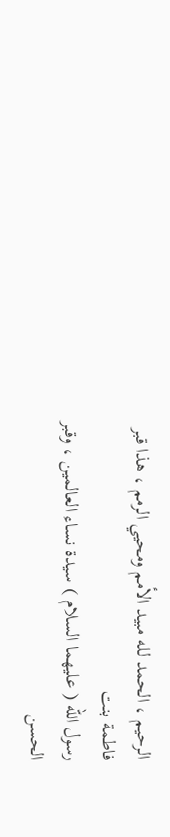الرحيم ، الحمد لله مبيد الأمم ومحيي الرمم ، هذا قبر فاطمة بنت
رسول الله ( عليهما السلام ) سيدة نساء العالمين ، وقبر الحسن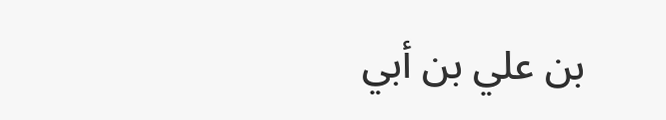بن علي بن أبي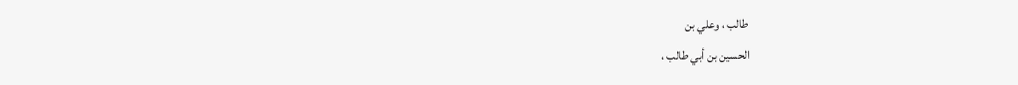طالب ، وعلي بن
الحسين بن أبي طالب ،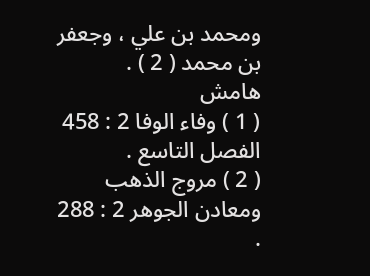ومحمد بن علي ، وجعفر بن محمد ( 2 ) .
هامش
( 1 ) وفاء الوفا 2 : 458 الفصل التاسع .
( 2 ) مروج الذهب ومعادن الجوهر 2 : 288 .